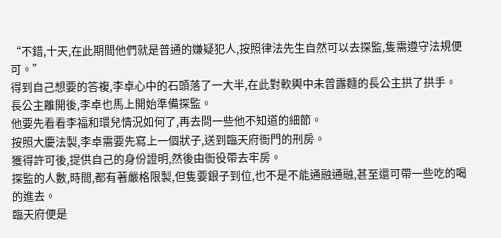“不錯,十天,在此期間他們就是普通的嫌疑犯人,按照律法先生自然可以去探監,隻需遵守法規便可。”
得到自己想要的答複,李卓心中的石頭落了一大半,在此對軟輿中未曾露麵的長公主拱了拱手。
長公主離開後,李卓也馬上開始準備探監。
他要先看看李福和環兒情況如何了,再去問一些他不知道的細節。
按照大慶法製,李卓需要先寫上一個狀子,送到臨天府衙門的刑房。
獲得許可後,提供自己的身份證明,然後由衙役帶去牢房。
探監的人數,時間,都有著嚴格限製,但隻要銀子到位,也不是不能通融通融,甚至還可帶一些吃的喝的進去。
臨天府便是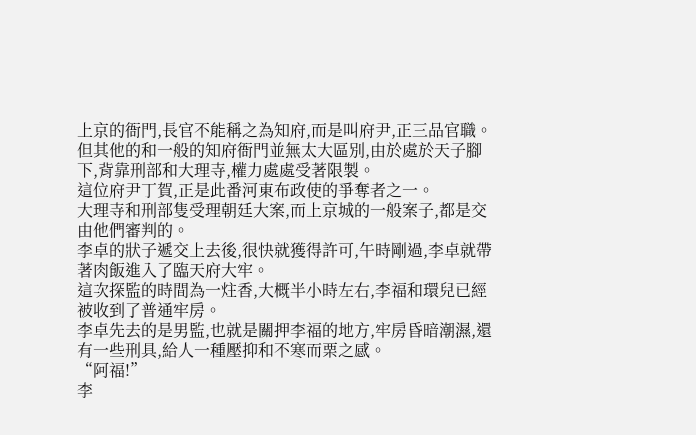上京的衙門,長官不能稱之為知府,而是叫府尹,正三品官職。
但其他的和一般的知府衙門並無太大區別,由於處於天子腳下,背靠刑部和大理寺,權力處處受著限製。
這位府尹丁賀,正是此番河東布政使的爭奪者之一。
大理寺和刑部隻受理朝廷大案,而上京城的一般案子,都是交由他們審判的。
李卓的狀子遞交上去後,很快就獲得許可,午時剛過,李卓就帶著肉飯進入了臨天府大牢。
這次探監的時間為一炷香,大概半小時左右,李福和環兒已經被收到了普通牢房。
李卓先去的是男監,也就是關押李福的地方,牢房昏暗潮濕,還有一些刑具,給人一種壓抑和不寒而栗之感。
“阿福!”
李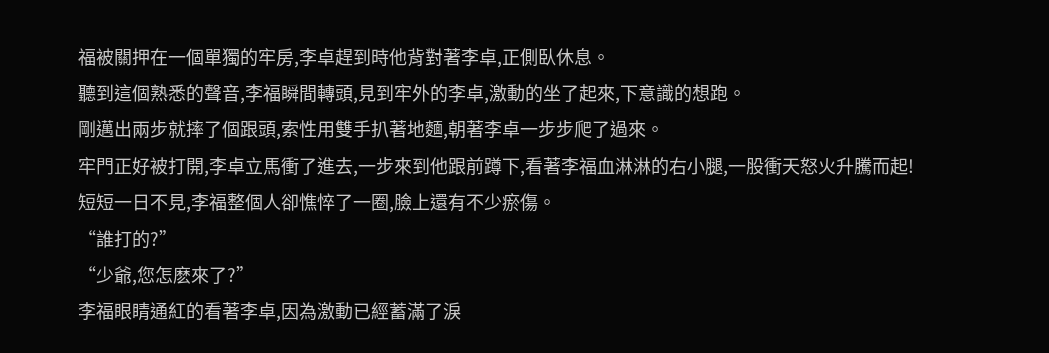福被關押在一個單獨的牢房,李卓趕到時他背對著李卓,正側臥休息。
聽到這個熟悉的聲音,李福瞬間轉頭,見到牢外的李卓,激動的坐了起來,下意識的想跑。
剛邁出兩步就摔了個跟頭,索性用雙手扒著地麵,朝著李卓一步步爬了過來。
牢門正好被打開,李卓立馬衝了進去,一步來到他跟前蹲下,看著李福血淋淋的右小腿,一股衝天怒火升騰而起!
短短一日不見,李福整個人卻憔悴了一圈,臉上還有不少瘀傷。
“誰打的?”
“少爺,您怎麽來了?”
李福眼睛通紅的看著李卓,因為激動已經蓄滿了淚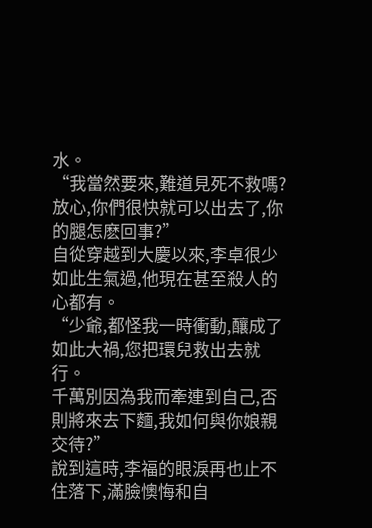水。
“我當然要來,難道見死不救嗎?放心,你們很快就可以出去了,你的腿怎麽回事?”
自從穿越到大慶以來,李卓很少如此生氣過,他現在甚至殺人的心都有。
“少爺,都怪我一時衝動,釀成了如此大禍,您把環兒救出去就行。
千萬別因為我而牽連到自己,否則將來去下麵,我如何與你娘親交待?”
說到這時,李福的眼淚再也止不住落下,滿臉懊悔和自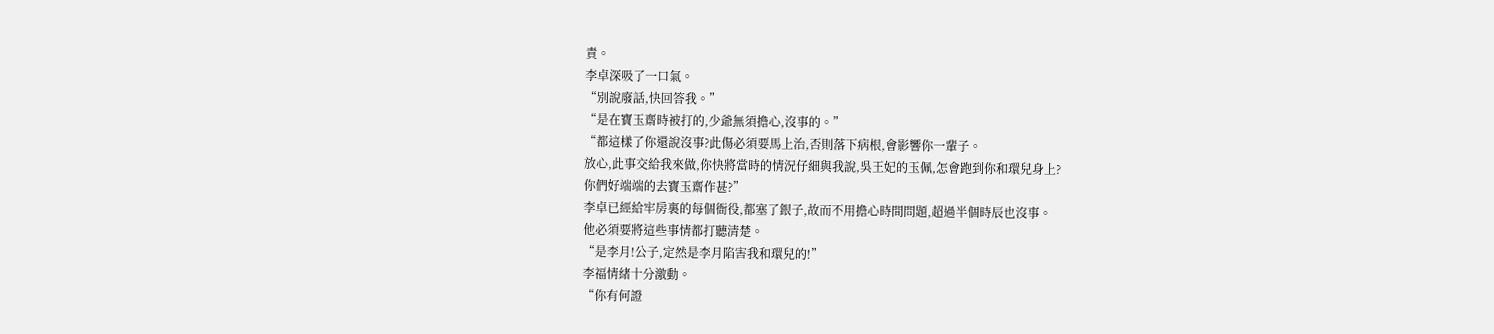責。
李卓深吸了一口氣。
“別說廢話,快回答我。”
“是在寶玉齋時被打的,少爺無須擔心,沒事的。”
“都這樣了你還說沒事?此傷必須要馬上治,否則落下病根,會影響你一輩子。
放心,此事交給我來做,你快將當時的情況仔細與我說,吳王妃的玉佩,怎會跑到你和環兒身上?
你們好端端的去寶玉齋作甚?”
李卓已經給牢房裏的每個衙役,都塞了銀子,故而不用擔心時間問題,超過半個時辰也沒事。
他必須要將這些事情都打聽清楚。
“是李月!公子,定然是李月陷害我和環兒的!”
李福情緒十分激動。
“你有何證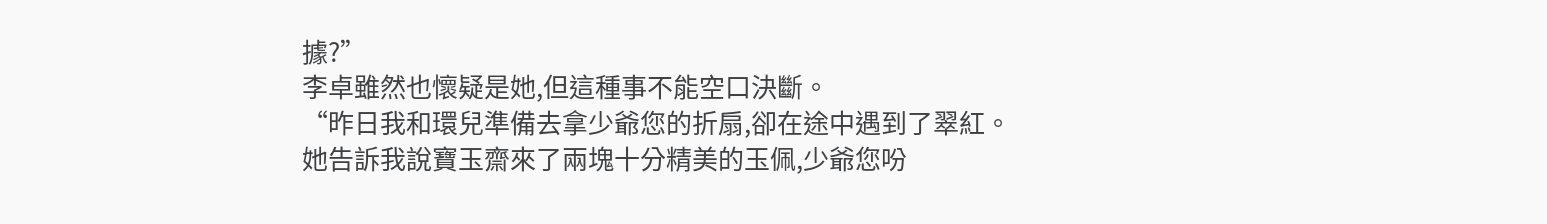據?”
李卓雖然也懷疑是她,但這種事不能空口決斷。
“昨日我和環兒準備去拿少爺您的折扇,卻在途中遇到了翠紅。
她告訴我說寶玉齋來了兩塊十分精美的玉佩,少爺您吩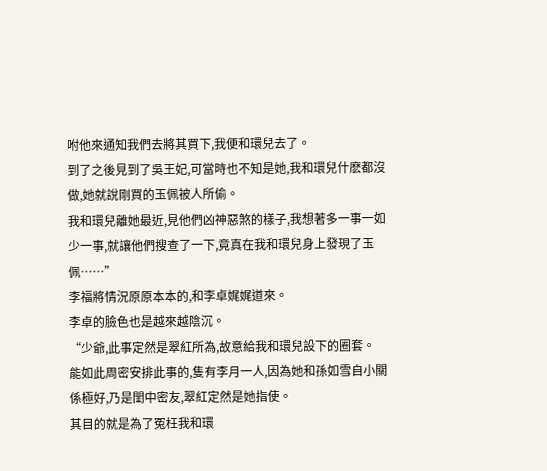咐他來通知我們去將其買下,我便和環兒去了。
到了之後見到了吳王妃,可當時也不知是她,我和環兒什麽都沒做,她就說剛買的玉佩被人所偷。
我和環兒離她最近,見他們凶神惡煞的樣子,我想著多一事一如少一事,就讓他們搜查了一下,竟真在我和環兒身上發現了玉佩……”
李福將情況原原本本的,和李卓娓娓道來。
李卓的臉色也是越來越陰沉。
“少爺,此事定然是翠紅所為,故意給我和環兒設下的圈套。
能如此周密安排此事的,隻有李月一人,因為她和孫如雪自小關係極好,乃是閨中密友,翠紅定然是她指使。
其目的就是為了冤枉我和環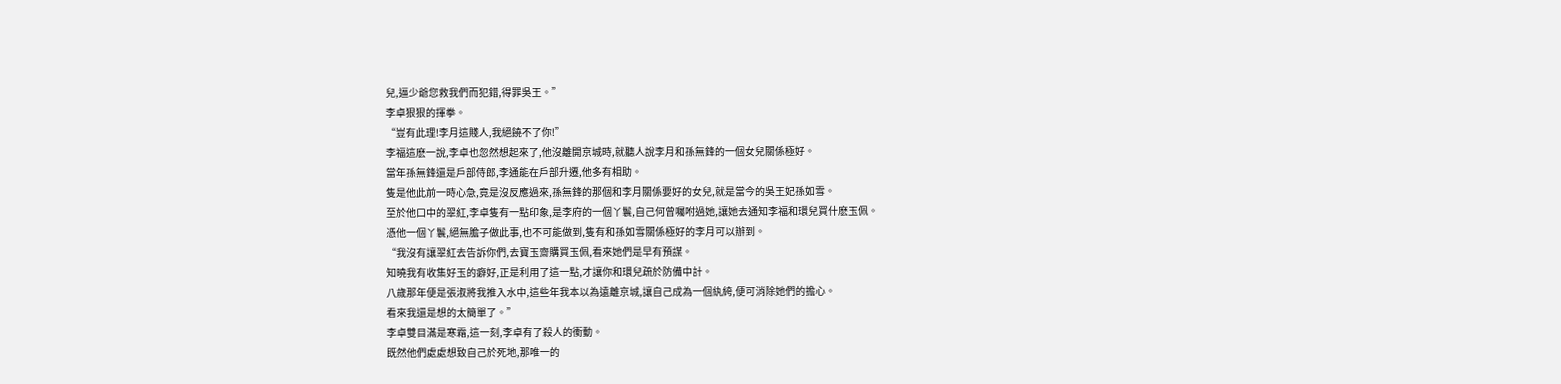兒,逼少爺您救我們而犯錯,得罪吳王。”
李卓狠狠的揮拳。
“豈有此理!李月這賤人,我絕饒不了你!”
李福這麽一說,李卓也忽然想起來了,他沒離開京城時,就聽人說李月和孫無鋒的一個女兒關係極好。
當年孫無鋒還是戶部侍郎,李通能在戶部升遷,他多有相助。
隻是他此前一時心急,竟是沒反應過來,孫無鋒的那個和李月關係要好的女兒,就是當今的吳王妃孫如雪。
至於他口中的翠紅,李卓隻有一點印象,是李府的一個丫鬟,自己何曾囑咐過她,讓她去通知李福和環兒買什麽玉佩。
憑他一個丫鬟,絕無膽子做此事,也不可能做到,隻有和孫如雪關係極好的李月可以辦到。
“我沒有讓翠紅去告訴你們,去寶玉齋購買玉佩,看來她們是早有預謀。
知曉我有收集好玉的癖好,正是利用了這一點,才讓你和環兒疏於防備中計。
八歲那年便是張淑將我推入水中,這些年我本以為遠離京城,讓自己成為一個紈絝,便可消除她們的擔心。
看來我還是想的太簡單了。”
李卓雙目滿是寒霜,這一刻,李卓有了殺人的衝動。
既然他們處處想致自己於死地,那唯一的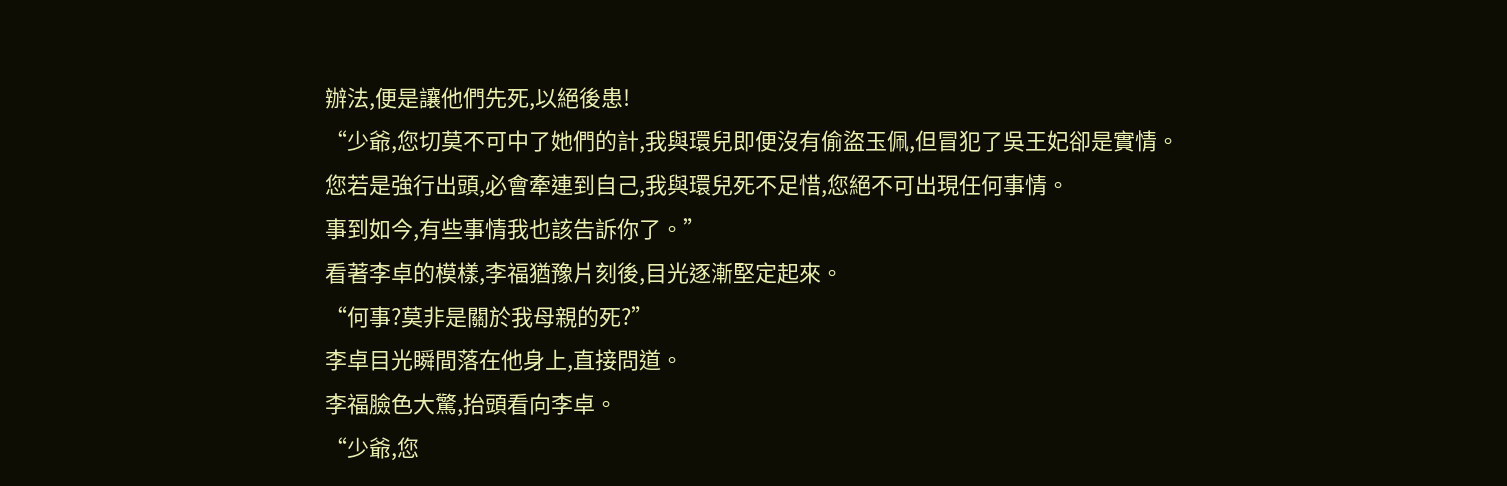辦法,便是讓他們先死,以絕後患!
“少爺,您切莫不可中了她們的計,我與環兒即便沒有偷盜玉佩,但冒犯了吳王妃卻是實情。
您若是強行出頭,必會牽連到自己,我與環兒死不足惜,您絕不可出現任何事情。
事到如今,有些事情我也該告訴你了。”
看著李卓的模樣,李福猶豫片刻後,目光逐漸堅定起來。
“何事?莫非是關於我母親的死?”
李卓目光瞬間落在他身上,直接問道。
李福臉色大驚,抬頭看向李卓。
“少爺,您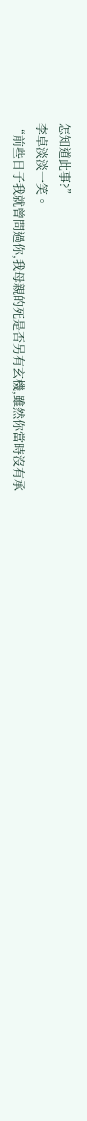怎知道此事?”
李卓淡淡一笑。
“前些日子我就曾問過你,我母親的死是否另有玄機,雖然你當時沒有承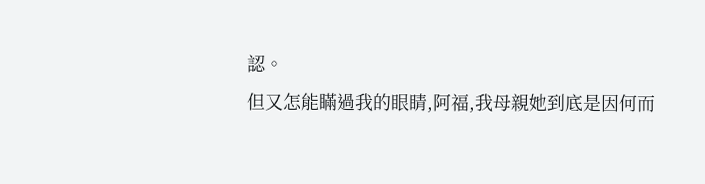認。
但又怎能瞞過我的眼睛,阿福,我母親她到底是因何而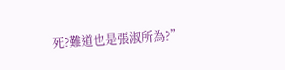死?難道也是張淑所為?”